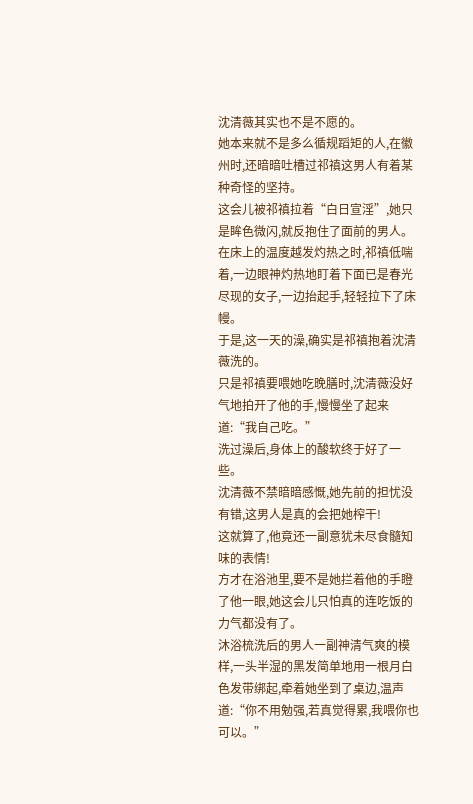沈清薇其实也不是不愿的。
她本来就不是多么循规蹈矩的人,在徽州时,还暗暗吐槽过祁禛这男人有着某种奇怪的坚持。
这会儿被祁禛拉着“白日宣淫”,她只是眸色微闪,就反抱住了面前的男人。
在床上的温度越发灼热之时,祁禛低喘着,一边眼神灼热地盯着下面已是春光尽现的女子,一边抬起手,轻轻拉下了床幔。
于是,这一天的澡,确实是祁禛抱着沈清薇洗的。
只是祁禛要喂她吃晚膳时,沈清薇没好气地拍开了他的手,慢慢坐了起来道:“我自己吃。”
洗过澡后,身体上的酸软终于好了一些。
沈清薇不禁暗暗感慨,她先前的担忧没有错,这男人是真的会把她榨干!
这就算了,他竟还一副意犹未尽食髓知味的表情!
方才在浴池里,要不是她拦着他的手瞪了他一眼,她这会儿只怕真的连吃饭的力气都没有了。
沐浴梳洗后的男人一副神清气爽的模样,一头半湿的黑发简单地用一根月白色发带绑起,牵着她坐到了桌边,温声道:“你不用勉强,若真觉得累,我喂你也可以。”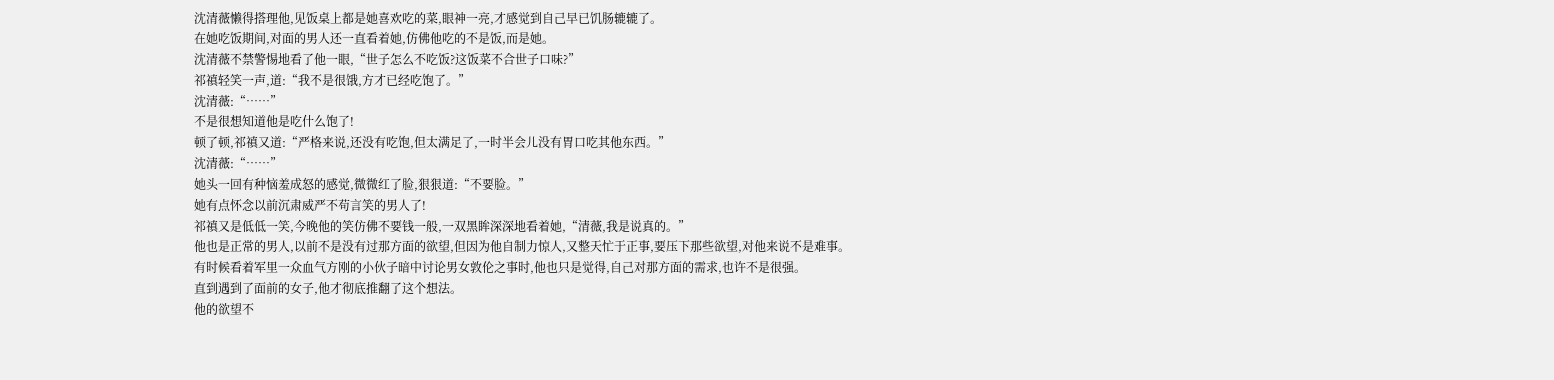沈清薇懒得搭理他,见饭桌上都是她喜欢吃的菜,眼神一亮,才感觉到自己早已饥肠辘辘了。
在她吃饭期间,对面的男人还一直看着她,仿佛他吃的不是饭,而是她。
沈清薇不禁警惕地看了他一眼,“世子怎么不吃饭?这饭菜不合世子口味?”
祁禛轻笑一声,道:“我不是很饿,方才已经吃饱了。”
沈清薇:“……”
不是很想知道他是吃什么饱了!
顿了顿,祁禛又道:“严格来说,还没有吃饱,但太满足了,一时半会儿没有胃口吃其他东西。”
沈清薇:“……”
她头一回有种恼羞成怒的感觉,微微红了脸,狠狠道:“不要脸。”
她有点怀念以前沉肃威严不苟言笑的男人了!
祁禛又是低低一笑,今晚他的笑仿佛不要钱一般,一双黑眸深深地看着她,“清薇,我是说真的。”
他也是正常的男人,以前不是没有过那方面的欲望,但因为他自制力惊人,又整天忙于正事,要压下那些欲望,对他来说不是难事。
有时候看着军里一众血气方刚的小伙子暗中讨论男女敦伦之事时,他也只是觉得,自己对那方面的需求,也许不是很强。
直到遇到了面前的女子,他才彻底推翻了这个想法。
他的欲望不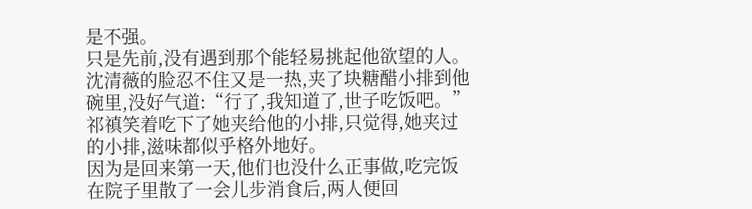是不强。
只是先前,没有遇到那个能轻易挑起他欲望的人。
沈清薇的脸忍不住又是一热,夹了块糖醋小排到他碗里,没好气道:“行了,我知道了,世子吃饭吧。”
祁禛笑着吃下了她夹给他的小排,只觉得,她夹过的小排,滋味都似乎格外地好。
因为是回来第一天,他们也没什么正事做,吃完饭在院子里散了一会儿步消食后,两人便回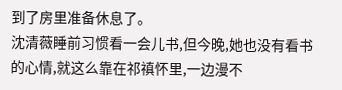到了房里准备休息了。
沈清薇睡前习惯看一会儿书,但今晚,她也没有看书的心情,就这么靠在祁禛怀里,一边漫不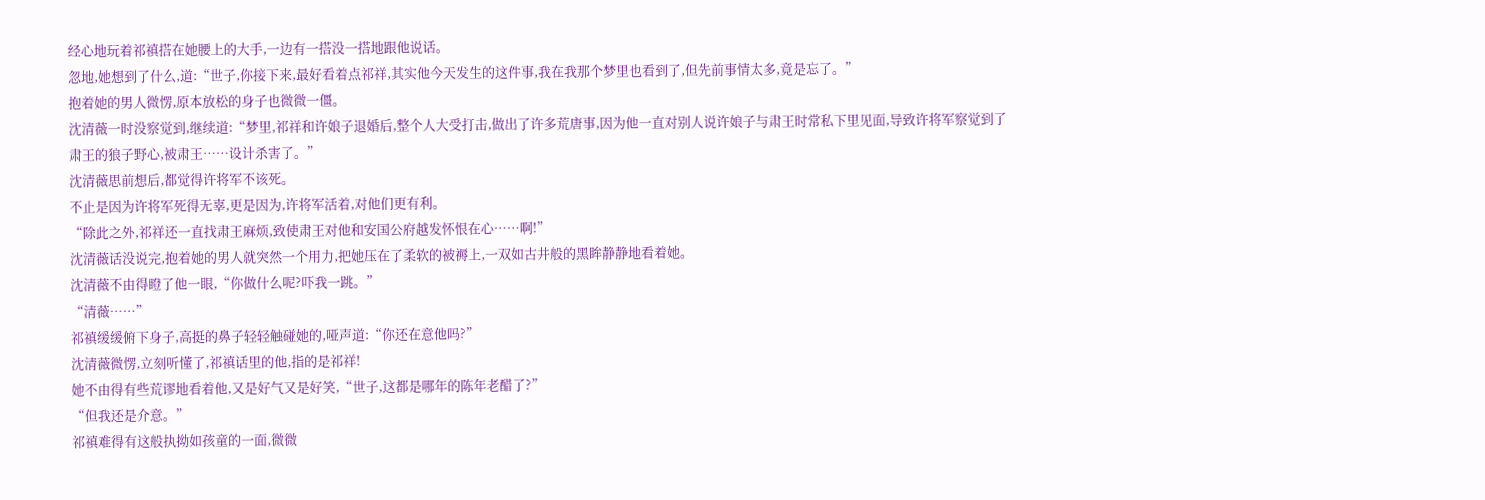经心地玩着祁禛搭在她腰上的大手,一边有一搭没一搭地跟他说话。
忽地,她想到了什么,道:“世子,你接下来,最好看着点祁祥,其实他今天发生的这件事,我在我那个梦里也看到了,但先前事情太多,竟是忘了。”
抱着她的男人微愣,原本放松的身子也微微一僵。
沈清薇一时没察觉到,继续道:“梦里,祁祥和许娘子退婚后,整个人大受打击,做出了许多荒唐事,因为他一直对别人说许娘子与肃王时常私下里见面,导致许将军察觉到了肃王的狼子野心,被肃王……设计杀害了。”
沈清薇思前想后,都觉得许将军不该死。
不止是因为许将军死得无辜,更是因为,许将军活着,对他们更有利。
“除此之外,祁祥还一直找肃王麻烦,致使肃王对他和安国公府越发怀恨在心……啊!”
沈清薇话没说完,抱着她的男人就突然一个用力,把她压在了柔软的被褥上,一双如古井般的黑眸静静地看着她。
沈清薇不由得瞪了他一眼,“你做什么呢?吓我一跳。”
“清薇……”
祁禛缓缓俯下身子,高挺的鼻子轻轻触碰她的,哑声道:“你还在意他吗?”
沈清薇微愣,立刻听懂了,祁禛话里的他,指的是祁祥!
她不由得有些荒谬地看着他,又是好气又是好笑,“世子,这都是哪年的陈年老醋了?”
“但我还是介意。”
祁禛难得有这般执拗如孩童的一面,微微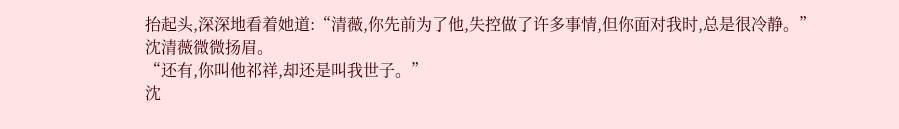抬起头,深深地看着她道:“清薇,你先前为了他,失控做了许多事情,但你面对我时,总是很冷静。”
沈清薇微微扬眉。
“还有,你叫他祁祥,却还是叫我世子。”
沈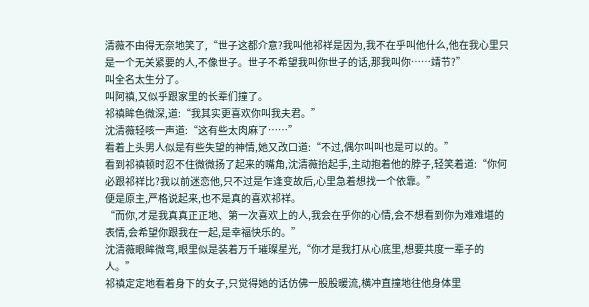清薇不由得无奈地笑了,“世子这都介意?我叫他祁祥是因为,我不在乎叫他什么,他在我心里只是一个无关紧要的人,不像世子。世子不希望我叫你世子的话,那我叫你……靖节?”
叫全名太生分了。
叫阿禛,又似乎跟家里的长辈们撞了。
祁禛眸色微深,道:“我其实更喜欢你叫我夫君。”
沈清薇轻咳一声道:“这有些太肉麻了……”
看着上头男人似是有些失望的神情,她又改口道:“不过,偶尔叫叫也是可以的。”
看到祁禛顿时忍不住微微扬了起来的嘴角,沈清薇抬起手,主动抱着他的脖子,轻笑着道:“你何必跟祁祥比?我以前迷恋他,只不过是乍逢变故后,心里急着想找一个依靠。”
便是原主,严格说起来,也不是真的喜欢祁祥。
“而你,才是我真真正正地、第一次喜欢上的人,我会在乎你的心情,会不想看到你为难难堪的表情,会希望你跟我在一起,是幸福快乐的。”
沈清薇眼眸微弯,眼里似是装着万千璀璨星光,“你才是我打从心底里,想要共度一辈子的人。”
祁禛定定地看着身下的女子,只觉得她的话仿佛一股股暖流,横冲直撞地往他身体里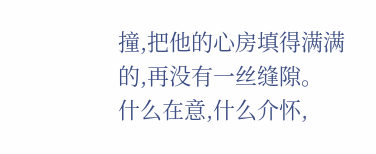撞,把他的心房填得满满的,再没有一丝缝隙。
什么在意,什么介怀,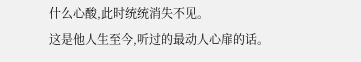什么心酸,此时统统消失不见。
这是他人生至今,听过的最动人心扉的话。